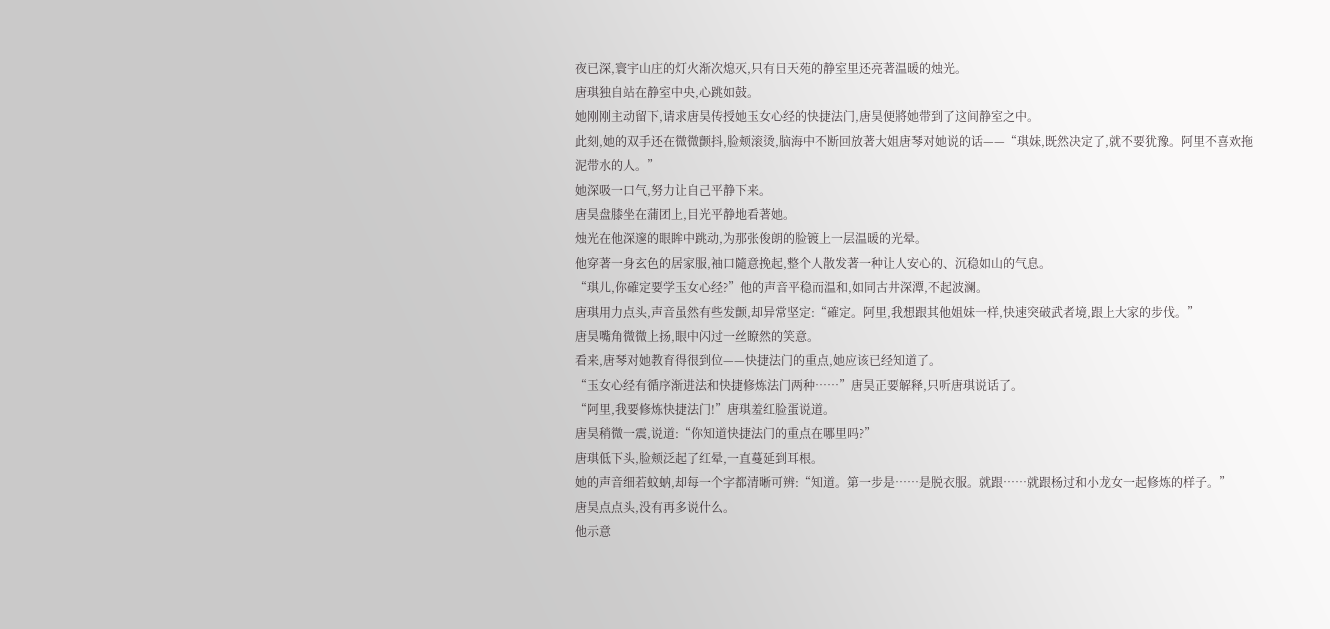夜已深,寰宇山庄的灯火渐次熄灭,只有日天苑的静室里还亮著温暖的烛光。
唐琪独自站在静室中央,心跳如鼓。
她刚刚主动留下,请求唐昊传授她玉女心经的快捷法门,唐昊便將她带到了这间静室之中。
此刻,她的双手还在微微颤抖,脸颊滚烫,脑海中不断回放著大姐唐琴对她说的话——“琪妹,既然决定了,就不要犹豫。阿里不喜欢拖泥带水的人。”
她深吸一口气,努力让自己平静下来。
唐昊盘膝坐在蒲团上,目光平静地看著她。
烛光在他深邃的眼眸中跳动,为那张俊朗的脸镀上一层温暖的光晕。
他穿著一身玄色的居家服,袖口隨意挽起,整个人散发著一种让人安心的、沉稳如山的气息。
“琪儿,你確定要学玉女心经?”他的声音平稳而温和,如同古井深潭,不起波澜。
唐琪用力点头,声音虽然有些发颤,却异常坚定:“確定。阿里,我想跟其他姐妹一样,快速突破武者境,跟上大家的步伐。”
唐昊嘴角微微上扬,眼中闪过一丝瞭然的笑意。
看来,唐琴对她教育得很到位——快捷法门的重点,她应该已经知道了。
“玉女心经有循序渐进法和快捷修炼法门两种……”唐昊正要解释,只听唐琪说话了。
“阿里,我要修炼快捷法门!”唐琪羞红脸蛋说道。
唐昊稍微一震,说道:“你知道快捷法门的重点在哪里吗?”
唐琪低下头,脸颊泛起了红晕,一直蔓延到耳根。
她的声音细若蚊蚋,却每一个字都清晰可辨:“知道。第一步是……是脱衣服。就跟……就跟杨过和小龙女一起修炼的样子。”
唐昊点点头,没有再多说什么。
他示意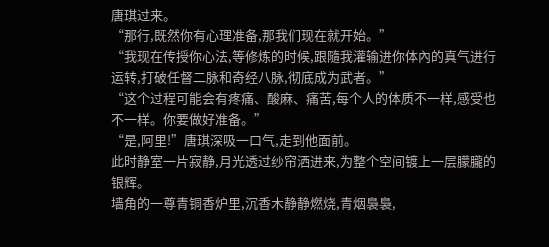唐琪过来。
“那行,既然你有心理准备,那我们现在就开始。”
“我现在传授你心法,等修炼的时候,跟隨我灌输进你体內的真气进行运转,打破任督二脉和奇经八脉,彻底成为武者。”
“这个过程可能会有疼痛、酸麻、痛苦,每个人的体质不一样,感受也不一样。你要做好准备。”
“是,阿里!”唐琪深吸一口气,走到他面前。
此时静室一片寂静,月光透过纱帘洒进来,为整个空间镀上一层朦朧的银辉。
墙角的一尊青铜香炉里,沉香木静静燃烧,青烟裊裊,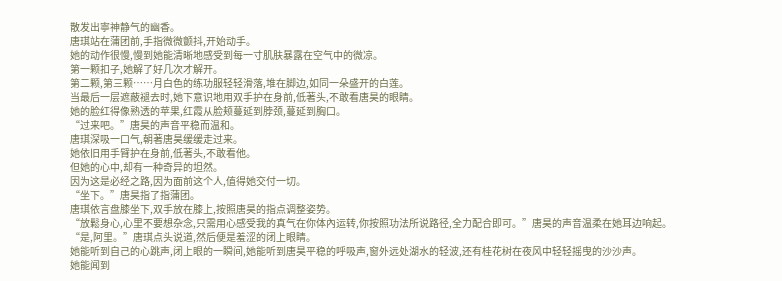散发出寧神静气的幽香。
唐琪站在蒲团前,手指微微颤抖,开始动手。
她的动作很慢,慢到她能清晰地感受到每一寸肌肤暴露在空气中的微凉。
第一颗扣子,她解了好几次才解开。
第二颗,第三颗……月白色的练功服轻轻滑落,堆在脚边,如同一朵盛开的白莲。
当最后一层遮蔽褪去时,她下意识地用双手护在身前,低著头,不敢看唐昊的眼睛。
她的脸红得像熟透的苹果,红霞从脸颊蔓延到脖颈,蔓延到胸口。
“过来吧。”唐昊的声音平稳而温和。
唐琪深吸一口气,朝著唐昊缓缓走过来。
她依旧用手臂护在身前,低著头,不敢看他。
但她的心中,却有一种奇异的坦然。
因为这是必经之路,因为面前这个人,值得她交付一切。
“坐下。”唐昊指了指蒲团。
唐琪依言盘膝坐下,双手放在膝上,按照唐昊的指点调整姿势。
“放鬆身心,心里不要想杂念,只需用心感受我的真气在你体內运转,你按照功法所说路径,全力配合即可。”唐昊的声音温柔在她耳边响起。
“是,阿里。”唐琪点头说道,然后便是羞涩的闭上眼睛。
她能听到自己的心跳声,闭上眼的一瞬间,她能听到唐昊平稳的呼吸声,窗外远处湖水的轻波,还有桂花树在夜风中轻轻摇曳的沙沙声。
她能闻到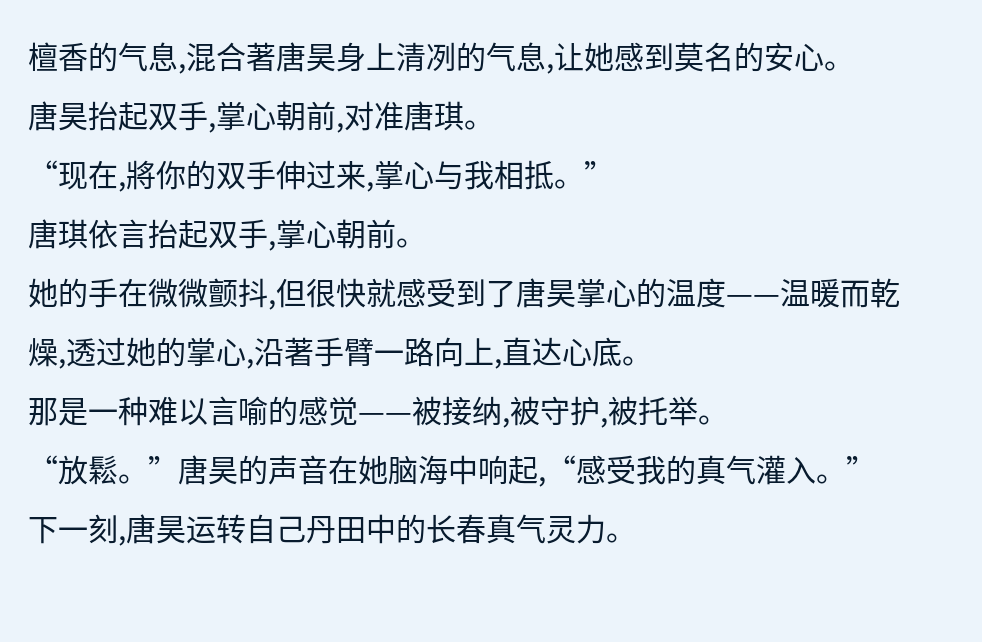檀香的气息,混合著唐昊身上清冽的气息,让她感到莫名的安心。
唐昊抬起双手,掌心朝前,对准唐琪。
“现在,將你的双手伸过来,掌心与我相抵。”
唐琪依言抬起双手,掌心朝前。
她的手在微微颤抖,但很快就感受到了唐昊掌心的温度——温暖而乾燥,透过她的掌心,沿著手臂一路向上,直达心底。
那是一种难以言喻的感觉——被接纳,被守护,被托举。
“放鬆。”唐昊的声音在她脑海中响起,“感受我的真气灌入。”
下一刻,唐昊运转自己丹田中的长春真气灵力。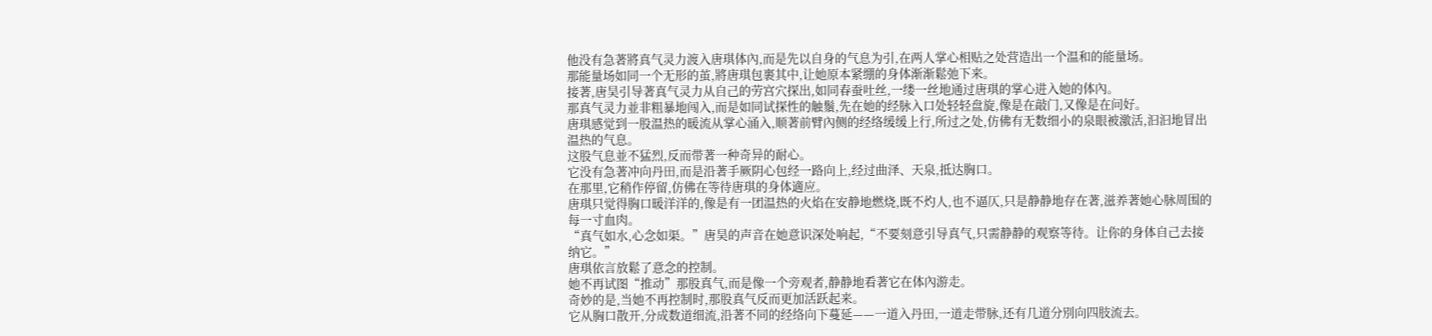他没有急著將真气灵力渡入唐琪体內,而是先以自身的气息为引,在两人掌心相贴之处营造出一个温和的能量场。
那能量场如同一个无形的茧,將唐琪包裹其中,让她原本紧绷的身体渐渐鬆弛下来。
接著,唐昊引导著真气灵力从自己的劳宫穴探出,如同春蚕吐丝,一缕一丝地通过唐琪的掌心进入她的体內。
那真气灵力並非粗暴地闯入,而是如同试探性的触鬚,先在她的经脉入口处轻轻盘旋,像是在敲门,又像是在问好。
唐琪感觉到一股温热的暖流从掌心涌入,顺著前臂內侧的经络缓缓上行,所过之处,仿佛有无数细小的泉眼被激活,汩汩地冒出温热的气息。
这股气息並不猛烈,反而带著一种奇异的耐心。
它没有急著冲向丹田,而是沿著手厥阴心包经一路向上,经过曲泽、天泉,抵达胸口。
在那里,它稍作停留,仿佛在等待唐琪的身体適应。
唐琪只觉得胸口暖洋洋的,像是有一团温热的火焰在安静地燃烧,既不灼人,也不逼仄,只是静静地存在著,滋养著她心脉周围的每一寸血肉。
“真气如水,心念如渠。”唐昊的声音在她意识深处响起,“不要刻意引导真气,只需静静的观察等待。让你的身体自己去接纳它。”
唐琪依言放鬆了意念的控制。
她不再试图“推动”那股真气,而是像一个旁观者,静静地看著它在体內游走。
奇妙的是,当她不再控制时,那股真气反而更加活跃起来。
它从胸口散开,分成数道细流,沿著不同的经络向下蔓延——一道入丹田,一道走带脉,还有几道分別向四肢流去。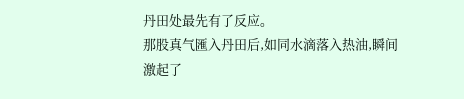丹田处最先有了反应。
那股真气匯入丹田后,如同水滴落入热油,瞬间激起了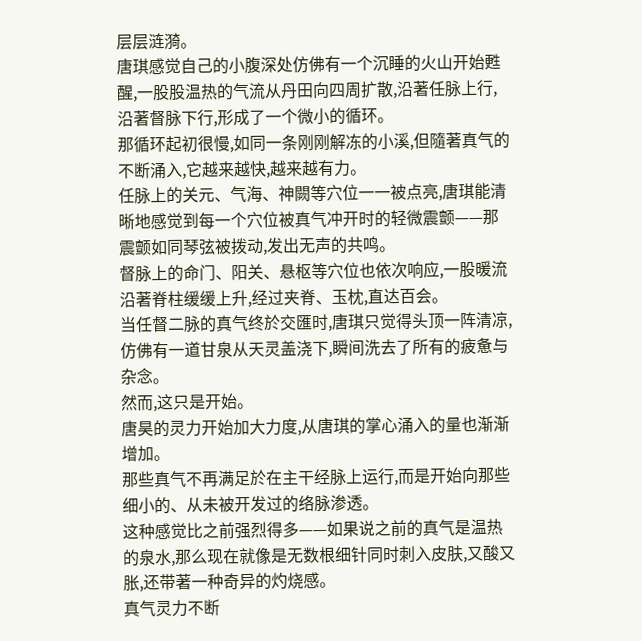层层涟漪。
唐琪感觉自己的小腹深处仿佛有一个沉睡的火山开始甦醒,一股股温热的气流从丹田向四周扩散,沿著任脉上行,沿著督脉下行,形成了一个微小的循环。
那循环起初很慢,如同一条刚刚解冻的小溪,但隨著真气的不断涌入,它越来越快,越来越有力。
任脉上的关元、气海、神闕等穴位一一被点亮,唐琪能清晰地感觉到每一个穴位被真气冲开时的轻微震颤——那震颤如同琴弦被拨动,发出无声的共鸣。
督脉上的命门、阳关、悬枢等穴位也依次响应,一股暖流沿著脊柱缓缓上升,经过夹脊、玉枕,直达百会。
当任督二脉的真气终於交匯时,唐琪只觉得头顶一阵清凉,仿佛有一道甘泉从天灵盖浇下,瞬间洗去了所有的疲惫与杂念。
然而,这只是开始。
唐昊的灵力开始加大力度,从唐琪的掌心涌入的量也渐渐增加。
那些真气不再满足於在主干经脉上运行,而是开始向那些细小的、从未被开发过的络脉渗透。
这种感觉比之前强烈得多——如果说之前的真气是温热的泉水,那么现在就像是无数根细针同时刺入皮肤,又酸又胀,还带著一种奇异的灼烧感。
真气灵力不断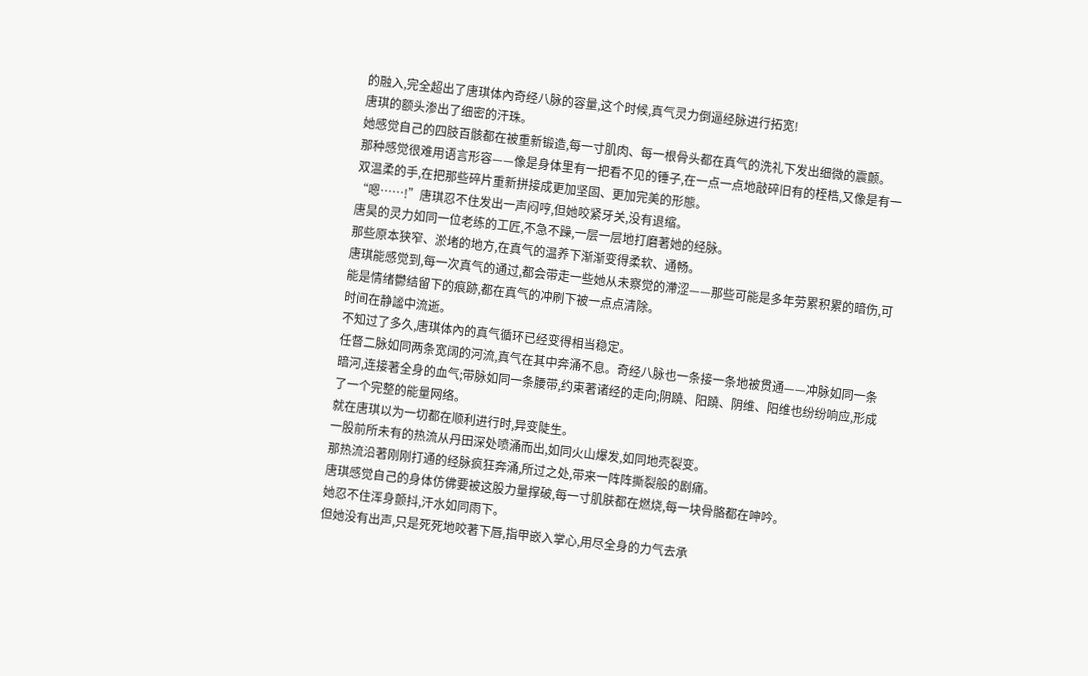的融入,完全超出了唐琪体內奇经八脉的容量,这个时候,真气灵力倒逼经脉进行拓宽!
唐琪的额头渗出了细密的汗珠。
她感觉自己的四肢百骸都在被重新锻造,每一寸肌肉、每一根骨头都在真气的洗礼下发出细微的震颤。
那种感觉很难用语言形容——像是身体里有一把看不见的锤子,在一点一点地敲碎旧有的桎梏,又像是有一双温柔的手,在把那些碎片重新拼接成更加坚固、更加完美的形態。
“嗯……!”唐琪忍不住发出一声闷哼,但她咬紧牙关,没有退缩。
唐昊的灵力如同一位老练的工匠,不急不躁,一层一层地打磨著她的经脉。
那些原本狭窄、淤堵的地方,在真气的温养下渐渐变得柔软、通畅。
唐琪能感觉到,每一次真气的通过,都会带走一些她从未察觉的滯涩——那些可能是多年劳累积累的暗伤,可能是情绪鬱结留下的痕跡,都在真气的冲刷下被一点点清除。
时间在静謐中流逝。
不知过了多久,唐琪体內的真气循环已经变得相当稳定。
任督二脉如同两条宽阔的河流,真气在其中奔涌不息。奇经八脉也一条接一条地被贯通——冲脉如同一条暗河,连接著全身的血气;带脉如同一条腰带,约束著诸经的走向;阴蹺、阳蹺、阴维、阳维也纷纷响应,形成了一个完整的能量网络。
就在唐琪以为一切都在顺利进行时,异变陡生。
一股前所未有的热流从丹田深处喷涌而出,如同火山爆发,如同地壳裂变。
那热流沿著刚刚打通的经脉疯狂奔涌,所过之处,带来一阵阵撕裂般的剧痛。
唐琪感觉自己的身体仿佛要被这股力量撑破,每一寸肌肤都在燃烧,每一块骨骼都在呻吟。
她忍不住浑身颤抖,汗水如同雨下。
但她没有出声,只是死死地咬著下唇,指甲嵌入掌心,用尽全身的力气去承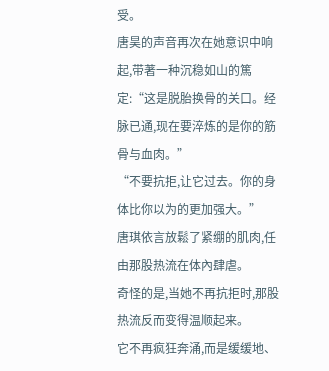受。
唐昊的声音再次在她意识中响起,带著一种沉稳如山的篤定:“这是脱胎换骨的关口。经脉已通,现在要淬炼的是你的筋骨与血肉。”
“不要抗拒,让它过去。你的身体比你以为的更加强大。”
唐琪依言放鬆了紧绷的肌肉,任由那股热流在体內肆虐。
奇怪的是,当她不再抗拒时,那股热流反而变得温顺起来。
它不再疯狂奔涌,而是缓缓地、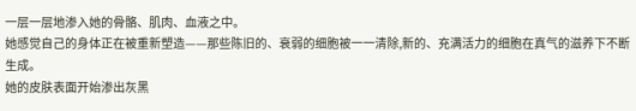一层一层地渗入她的骨骼、肌肉、血液之中。
她感觉自己的身体正在被重新塑造——那些陈旧的、衰弱的细胞被一一清除,新的、充满活力的细胞在真气的滋养下不断生成。
她的皮肤表面开始渗出灰黑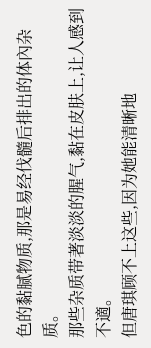色的黏腻物质,那是易经伐髓后排出的体內杂质。
那些杂质带著淡淡的腥气,黏在皮肤上,让人感到不適。
但唐琪顾不上这些,因为她能清晰地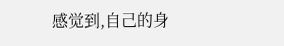感觉到,自己的身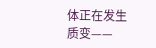体正在发生质变——